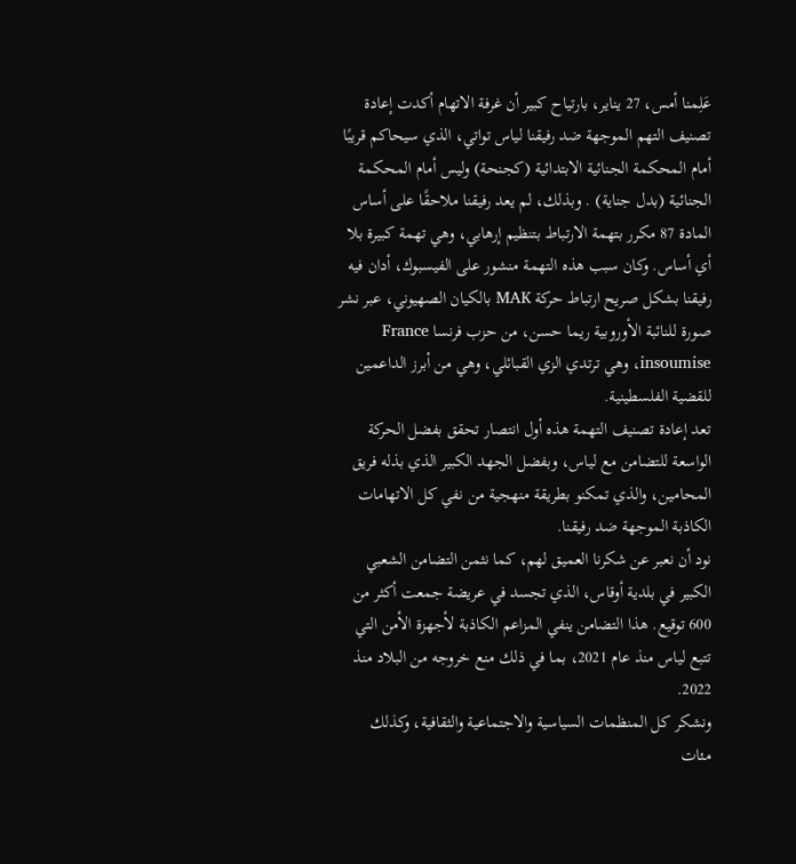عَلِمنا أمس، 27 يناير، بارتياح كبير أن غرفة الاتهام أكدت إعادة تصنيف التهم الموجهة ضد رفيقنا لياس تواتي، الذي سيحاكم قريبًا أمام المحكمة الجنائية الابتدائية (كجنحة) وليس أمام المحكمة الجنائية (بدل جناية) . وبذلك، لم يعد رفيقنا ملاحقًا على أساس المادة 87 مكرر بتهمة الارتباط بتنظيم إرهابي، وهي تهمة كبيرة بلا أي أساس. وكان سبب هذه التهمة منشور على الفيسبوك، أدان فيه رفيقنا بشكل صريح ارتباط حركة MAK بالكيان الصهيوني، عبر نشر صورة للنائبة الأوروبية ريما حسن، من حزب فرنسا France insoumise، وهي ترتدي الزي القبائلي، وهي من أبرز الداعمين للقضية الفلسطينية.
تعد إعادة تصنيف التهمة هذه أول انتصار تحقق بفضل الحركة الواسعة للتضامن مع لياس، وبفضل الجهد الكبير الذي بذله فريق المحامين، والذي تمكنو بطريقة منهجية من نفي كل الاتهامات الكاذبة الموجهة ضد رفيقنا.
نود أن نعبر عن شكرنا العميق لهم، كما نثمن التضامن الشعبي الكبير في بلدية أوقاس، الذي تجسد في عريضة جمعت أكثر من 600 توقيع. هذا التضامن ينفي المزاعم الكاذبة لأجهزة الأمن التي تتبع لياس منذ عام 2021، بما في ذلك منع خروجه من البلاد منذ 2022.
ونشكر كل المنظمات السياسية والاجتماعية والثقافية، وكذلك مئات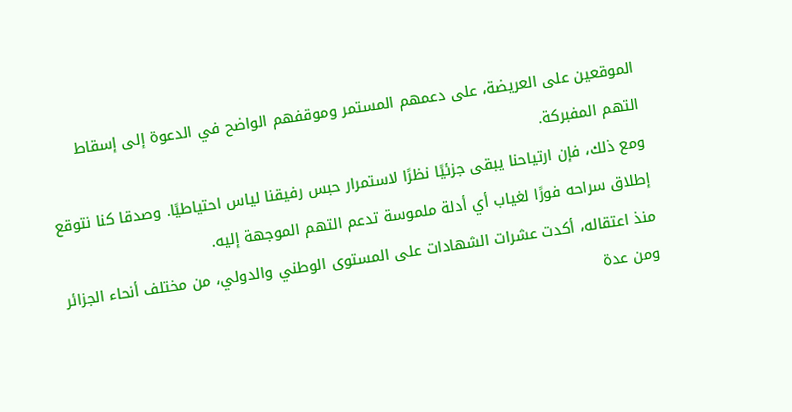الموقعين على العريضة، على دعمهم المستمر وموقفهم الواضح في الدعوة إلى إسقاط التهم المفبركة.
ومع ذلك، فإن ارتياحنا يبقى جزئيًا نظرًا لاستمرار حبس رفيقنا لياس احتياطيًا. وصدقا كنا نتوقع إطلاق سراحه فورًا لغياب أي أدلة ملموسة تدعم التهم الموجهة إليه.
منذ اعتقاله، أكدت عشرات الشهادات على المستوى الوطني والدولي، من مختلف أنحاء الجزائر ومن عدة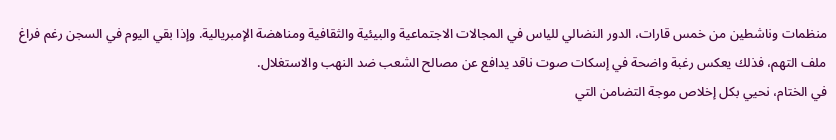منظمات وناشطين من خمس قارات، الدور النضالي للياس في المجالات الاجتماعية والبيئية والثقافية ومناهضة الإمبريالية. وإذا بقي اليوم في السجن رغم فراغ ملف التهم، فذلك يعكس رغبة واضحة في إسكات صوت ناقد يدافع عن مصالح الشعب ضد النهب والاستغلال.
في الختام، نحيي بكل إخلاص موجة التضامن التي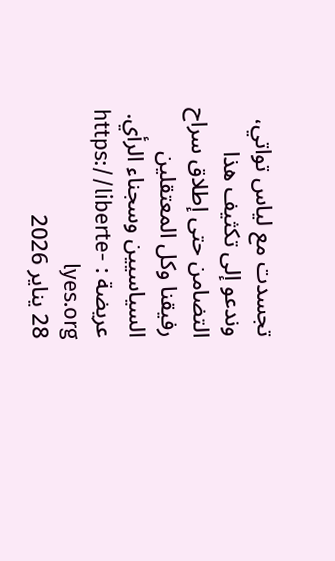تجسدت مع لياس تواتي، وندعو إلى تكثيف هذا التضامن حتى إطلاق سراح رفيقنا وكل المعتقلين السياسيين وسجناء الرأي.
عريضة : https://liberte-lyes.org
28 يناير 2026